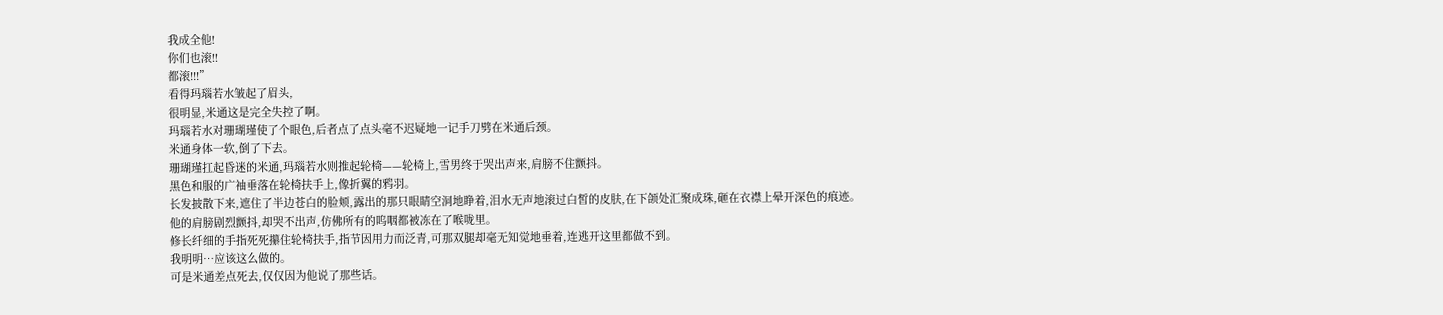我成全他!
你们也滚!!
都滚!!!”
看得玛瑙若水皱起了眉头,
很明显,米通这是完全失控了啊。
玛瑙若水对珊瑚瑾使了个眼色,后者点了点头毫不迟疑地一记手刀劈在米通后颈。
米通身体一软,倒了下去。
珊瑚瑾扛起昏迷的米通,玛瑙若水则推起轮椅——轮椅上,雪男终于哭出声来,肩膀不住颤抖。
黑色和服的广袖垂落在轮椅扶手上,像折翼的鸦羽。
长发披散下来,遮住了半边苍白的脸颊,露出的那只眼睛空洞地睁着,泪水无声地滚过白皙的皮肤,在下颌处汇聚成珠,砸在衣襟上晕开深色的痕迹。
他的肩膀剧烈颤抖,却哭不出声,仿佛所有的呜咽都被冻在了喉咙里。
修长纤细的手指死死攥住轮椅扶手,指节因用力而泛青,可那双腿却毫无知觉地垂着,连逃开这里都做不到。
我明明…应该这么做的。
可是米通差点死去,仅仅因为他说了那些话。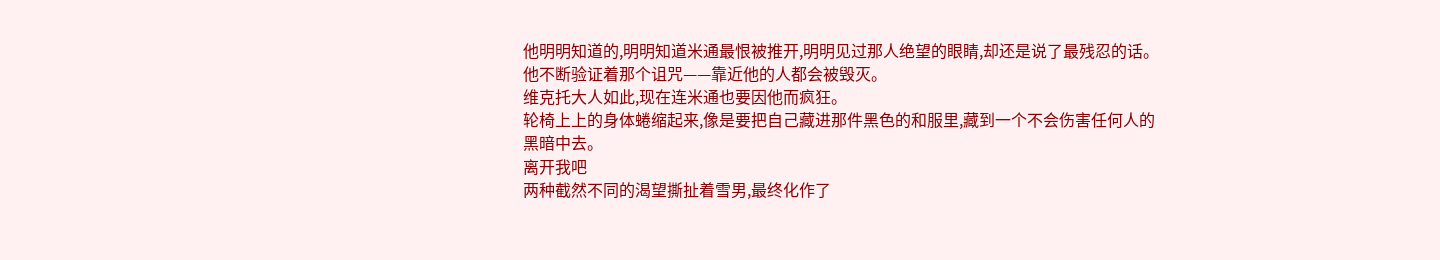他明明知道的,明明知道米通最恨被推开,明明见过那人绝望的眼睛,却还是说了最残忍的话。
他不断验证着那个诅咒——靠近他的人都会被毁灭。
维克托大人如此,现在连米通也要因他而疯狂。
轮椅上上的身体蜷缩起来,像是要把自己藏进那件黑色的和服里,藏到一个不会伤害任何人的黑暗中去。
离开我吧
两种截然不同的渴望撕扯着雪男,最终化作了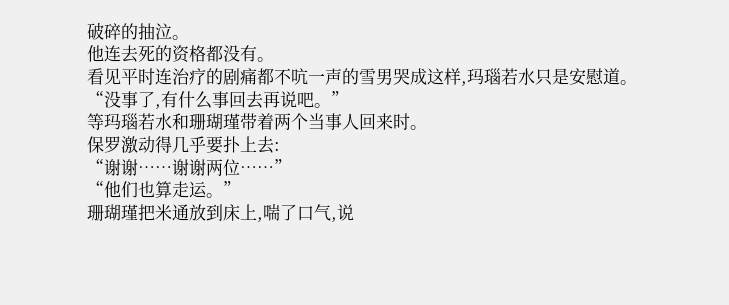破碎的抽泣。
他连去死的资格都没有。
看见平时连治疗的剧痛都不吭一声的雪男哭成这样,玛瑙若水只是安慰道。
“没事了,有什么事回去再说吧。”
等玛瑙若水和珊瑚瑾带着两个当事人回来时。
保罗激动得几乎要扑上去:
“谢谢……谢谢两位……”
“他们也算走运。”
珊瑚瑾把米通放到床上,喘了口气,说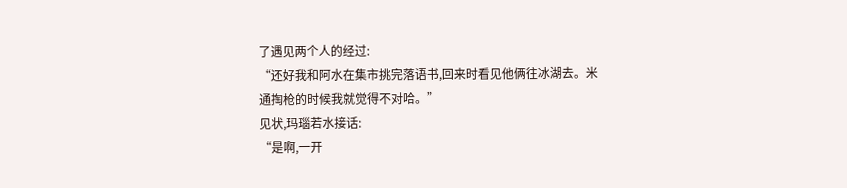了遇见两个人的经过:
“还好我和阿水在集市挑完落语书,回来时看见他俩往冰湖去。米通掏枪的时候我就觉得不对哈。”
见状,玛瑙若水接话:
“是啊,一开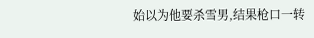始以为他要杀雪男,结果枪口一转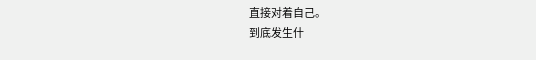直接对着自己。
到底发生什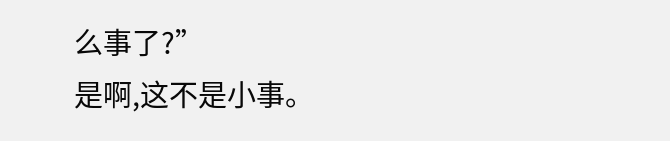么事了?”
是啊,这不是小事。